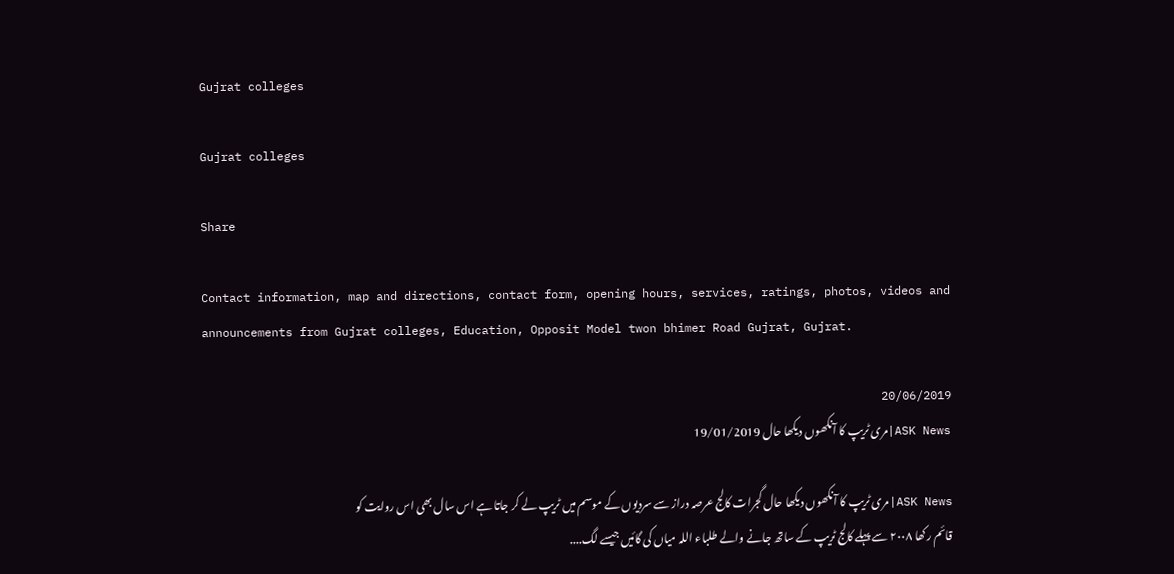Gujrat colleges

Gujrat colleges

Share

Contact information, map and directions, contact form, opening hours, services, ratings, photos, videos and announcements from Gujrat colleges, Education, Opposit Model twon bhimer Road Gujrat, Gujrat.

20/06/2019
ASK News|مری ٹریپ کا آنکھوں دیکھا حال 19/01/2019

ASK News|مری ٹریپ کا آنکھوں دیکھا حال گجرات کالج عرصہ دراز سے سردیوں کے موسم میں ٹریپ لے کر جاتا ہے اس سال بھی اس روایت کو قائم رکھا ۲۰۰۸ سے پہلے کالج ٹریپ کے ساتھ جانے والے طلباء اللہ میاں کی گائیں جیسے لگ....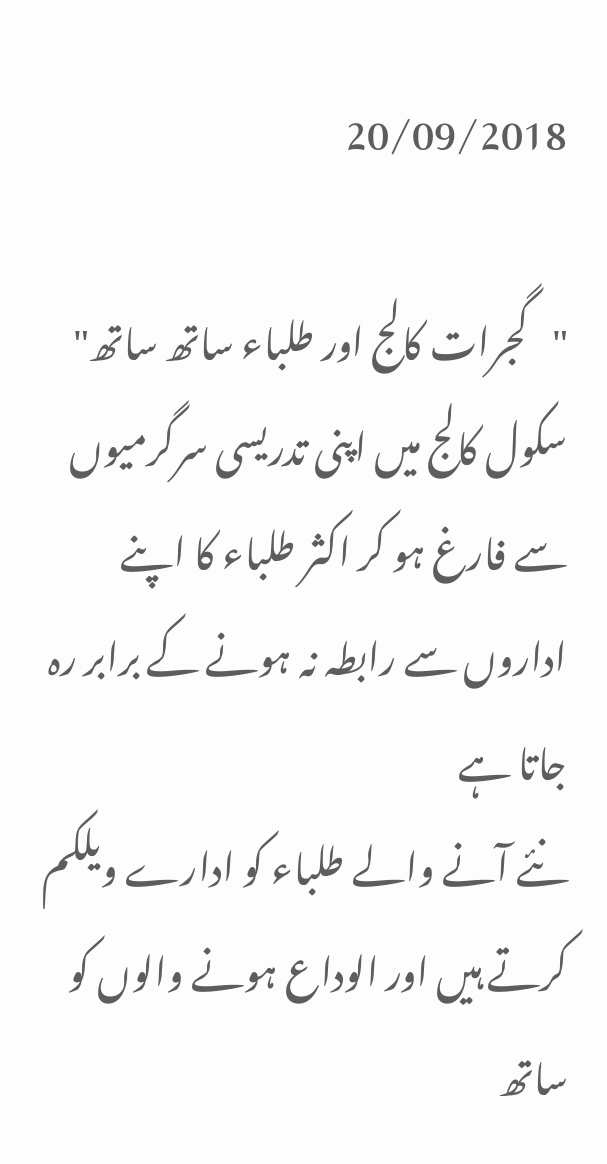20/09/2018

"گجرات کالج اور طلباء ساتھ ساتھ"
سکول کالج میں اپنی تدریسی سرگرمیوں سے فارغ ہو کر اکثر طلباء کا اپنے اداروں سے رابطہ نہ ہونے کے برابر رہ جاتا ہے
نئے آنے والے طلباء کو ادارے ویلکم کرتے ہیں اور الوداع ہونے والوں کو ساتھ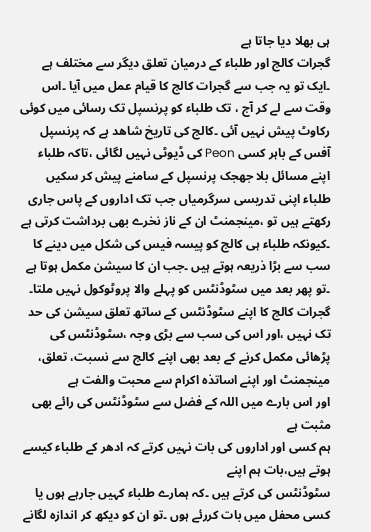ہی بھلا دیا جاتا ہے
گجرات کالج اور طلباء کے درمیان تعلق دیگر سے مختلف ہے ۔ایک تو یہ جب سے گجرات کالج کا قیام عمل میں آیا ۔اس وقت سے لے کر آج ، تک طلباء کو پرنسپل تک رسائی میں کوئی رکاوٹ پیش نہیں آئی ۔کالج کی تاریخ شاھد ہے کہ پرنسپل آفس کے باہر کسی Peon کی ڈیوٹی نہیں لگائی ،تاکہ طلباء اپنے مسائل بلا جھجک پرنسپل کے سامنے پیش کر سکیں
طلباء اپنی تدریسی سرگرمیاں جب تک اداروں کے پاس جاری رکھتے ہیں تو ،مینجمنٹ ان کے ناز نخرے بھی برداشت کرتی ہے ۔کیونکہ طلباء ہی کالج کو پیسہ فیس کی شکل میں دینے کا سب سے بڑا ذریعہ ہوتے ہیں ۔جب ان کا سیشن مکمل ہوتا ہے ۔تو پھر بعد میں سٹوڈنٹس کو پہلے والا پروٹوکول نہیں ملتا۔
گجرات کالج کا اپنے سٹوڈنٹس کے ساتھ تعلق سیشن کی حد تک نہیں ،اور اس کی سب سے بڑی وجہ ،سٹوڈنٹس کی پڑھائی مکمل کرنے کے بعد بھی اپنے کالج سے نسبت، تعلق، مینجمنٹ اور اپنے اساتذہ اکرام سے محبت والفت ہے
اور اس بارے میں اللہ کے فضل سے سٹوڈنٹس کی رائے بھی مثبت ہے
ہم کسی اور اداروں کی بات نہیں کرتے کہ ادھر کے طلباء کیسے ہوتے ہیں،بات ہم اپنے
سٹوڈنٹس کی کرتے ہیں ۔کہ ہمارے طلباء کہیں جارہے ہوں یا کسی محفل میں بات کررئے ہوں ۔تو ان کو دیکھ کر اندازہ لگانے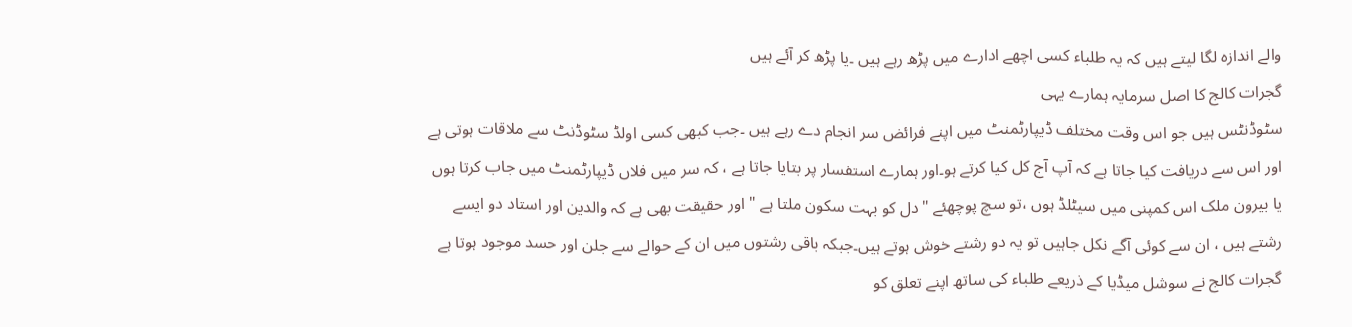والے اندازہ لگا لیتے ہیں کہ یہ طلباء کسی اچھے ادارے میں پڑھ رہے ہیں ۔یا پڑھ کر آئے ہیں
گجرات کالج کا اصل سرمایہ ہمارے یہی
سٹوڈنٹس ہیں جو اس وقت مختلف ڈیپارٹمنٹ میں اپنے فرائض سر انجام دے رہے ہیں ۔جب کبھی کسی اولڈ سٹوڈنٹ سے ملاقات ہوتی ہے اور اس سے دریافت کیا جاتا ہے کہ آپ آج کل کیا کرتے ہو۔اور ہمارے استفسار پر بتایا جاتا ہے ، کہ سر میں فلاں ڈیپارٹمنٹ میں جاب کرتا ہوں یا بیرون ملک اس کمپنی میں سیٹلڈ ہوں ،تو سچ پوچھئے "دل کو بہت سکون ملتا ہے " اور حقیقت بھی ہے کہ والدین اور استاد دو ایسے رشتے ہیں ، ان سے کوئی آگے نکل جاہیں تو یہ دو رشتے خوش ہوتے ہیں۔جبکہ باقی رشتوں میں ان کے حوالے سے جلن اور حسد موجود ہوتا ہے
گجرات کالج نے سوشل میڈیا کے ذریعے طلباء کی ساتھ اپنے تعلق کو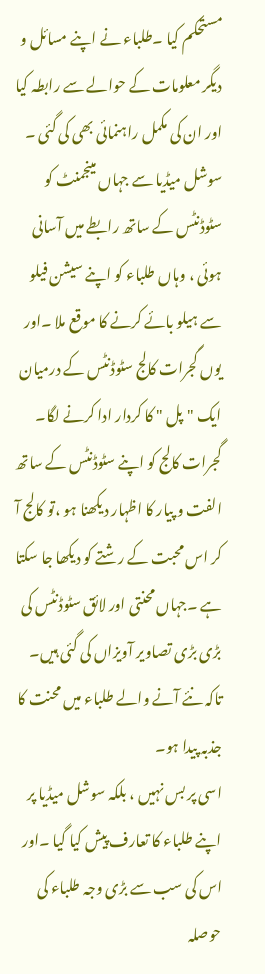مستحکم کیا ۔طلباء نے اپنے مسائل و دیگر معلومات کے حوالے سے رابطہ کیا اور ان کی مکمل راہنمائی بھی کی گئی ۔ سوشل میڈیا سے جہاں مینجمنٹ کو سٹوڈنٹس کے ساتھ رابطے میں آسانی ہوئی ، وہاں طلباء کو اپنے سیشن فیلو سے ہیلو بائے کرنے کا موقع ملا ۔اور یوں گجرات کالج سٹوڈنٹس کے درمیان ایک "پل " کا کردار ادا کرنے لگا۔
گجرات کالج کو اپنے سٹوڈنٹس کے ساتھ الفت و پیار کا اظہار دیکھنا ہو ،تو کالج آ کر اس محبت کے رشتے کو دیکھا جا سکتا ہے ۔جہاں محنتی اور لائق سٹوڈنٹس کی بڑی بڑی تصاویر آویزاں کی گئی ہیں۔ تاکہ نئے آنے والے طلباء میں محنت کا جذبہ پیدا ہو۔
اسی پر بس نہیں ، بلکہ سوشل میڈیا پر اپنے طلباء کا تعارف پیش کیا گیا ۔اور اس کی سب سے بڑی وجہ طلباء کی حوصلہ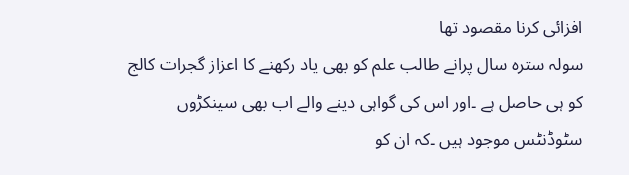افزائی کرنا مقصود تھا
سولہ سترہ سال پرانے طالب علم کو بھی یاد رکھنے کا اعزاز گجرات کالج کو ہی حاصل ہے ۔اور اس کی گواہی دینے والے اب بھی سینکڑوں سٹوڈنٹس موجود ہیں ۔کہ ان کو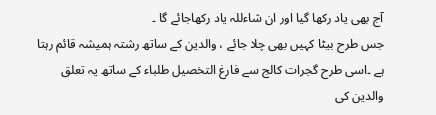آج بھی یاد رکھا گیا اور ان شاءللہ یاد رکھاجائے گا ۔
جس طرح بیٹا کہیں بھی چلا جائے ، والدین کے ساتھ رشتہ ہمیشہ قائم رہتا ہے ۔اسی طرح گجرات کالج سے فارغ التخصیل طلباء کے ساتھ یہ تعلق والدین کی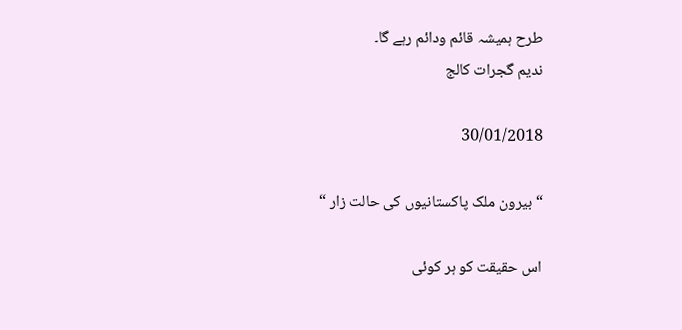طرح ہمیشہ قائم ودائم رہے گا۔
ندیم گجرات کالج

30/01/2018

“ بیرون ملک پاکستانیوں کی حالت زار “

اس حقیقت کو ہر کوئی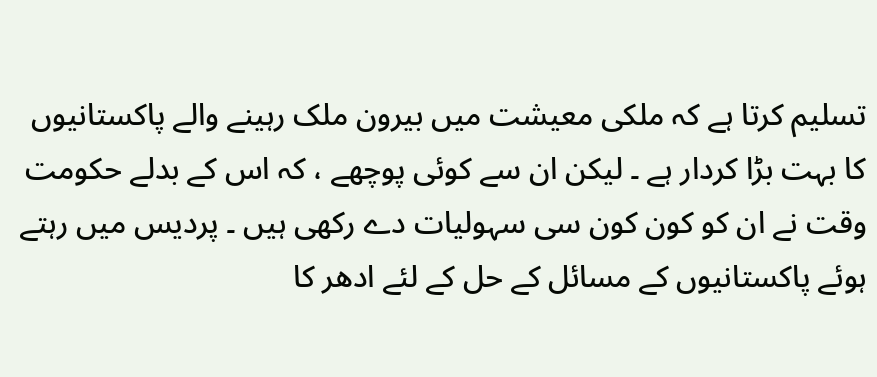تسلیم کرتا ہے کہ ملکی معیشت میں بیرون ملک رہینے والے پاکستانیوں کا بہت بڑا کردار ہے ۔ لیکن ان سے کوئی پوچھے ، کہ اس کے بدلے حکومت وقت نے ان کو کون کون سی سہولیات دے رکھی ہیں ۔ پردیس میں رہتے ہوئے پاکستانیوں کے مسائل کے حل کے لئے ادھر کا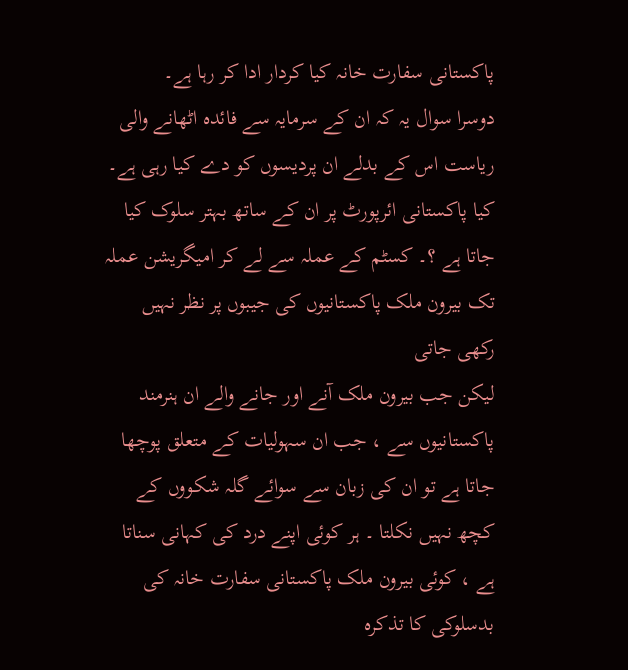پاکستانی سفارت خانہ کیا کردار ادا کر رہا ہے۔
دوسرا سوال یہ کہ ان کے سرمایہ سے فائدہ اٹھانے والی ریاست اس کے بدلے ان پردیسوں کو دے کیا رہی ہے۔
کیا پاکستانی ائرپورٹ پر ان کے ساتھ بہتر سلوک کیا جاتا ہے ؟۔ کسٹم کے عملہ سے لے کر امیگریشن عملہ تک بیرون ملک پاکستانیوں کی جیبوں پر نظر نہیں رکھی جاتی
لیکن جب بیرون ملک آنے اور جانے والے ان ہنرمند پاکستانیوں سے ، جب ان سہولیات کے متعلق پوچھا جاتا ہے تو ان کی زبان سے سوائے گلہ شکووں کے کچھ نہیں نکلتا ۔ ہر کوئی اپنے درد کی کہانی سناتا ہے ، کوئی بیرون ملک پاکستانی سفارت خانہ کی بدسلوکی کا تذکرہ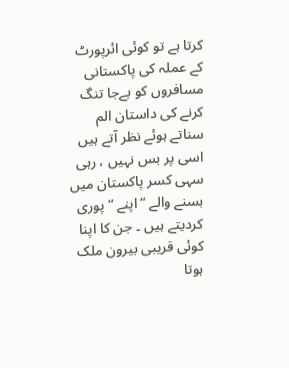کرتا ہے تو کوئی ائرپورٹ کے عملہ کی پاکستانی مسافروں کو بےجا تنگ کرنے کی داستان الم سناتے ہوئے نظر آتے ہیں
اسی پر بس نہیں ، رہی سہی کسر پاکستان میں بسنے والے “اپنے “ پوری کردیتے ہیں ۔ جن کا اپنا کوئی قریبی بیرون ملک ہوتا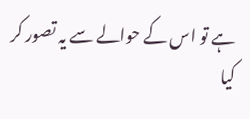ہے تو اس کے حوالے سے یہ تصور کر کیا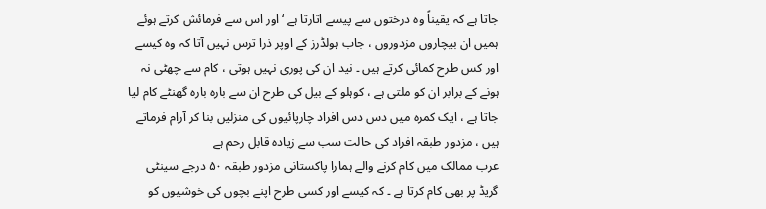جاتا ہے کہ یقیناً وہ درختوں سے پیسے اتارتا ہے ‘ اور اس سے فرمائش کرتے ہوئے ہمیں ان بیچاروں مزدوروں ، جاب ہولڈرز کے اوپر ذرا ترس نہیں آتا کہ وہ کیسے اور کس طرح کمائی کرتے ہیں ۔ نید ان کی پوری نہیں ہوتی ، کام سے چھٹی نہ ہونے کے برابر ان کو ملتی ہے ، کوہلو کے بیل کی طرح ان سے بارہ بارہ گھنٹے کام لیا جاتا ہے ، ایک کمرہ میں دس دس افراد چارپائیوں کی منزلیں بنا کر آرام فرماتے ہیں ، مزدور طبقہ افراد کی حالت سب سے زیادہ قابل رحم ہے
عرب ممالک میں کام کرنے والے ہمارا پاکستانی مزدور طبقہ ۵۰ درجے سینٹی گریڈ پر بھی کام کرتا ہے ۔ کہ کیسے اور کسی طرح اپنے بچوں کی خوشیوں کو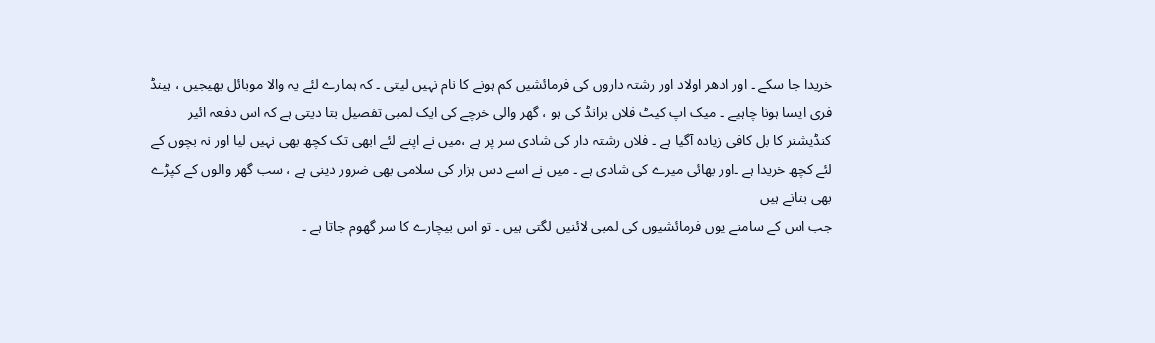خریدا جا سکے ۔ اور ادھر اولاد اور رشتہ داروں کی فرمائشیں کم ہونے کا نام نہیں لیتی ۔ کہ ہمارے لئے یہ والا موبائل بھیجیں ، ہینڈ فری ایسا ہونا چاہیے ۔ میک اپ کیٹ فلاں برانڈ کی ہو ، گھر والی خرچے کی ایک لمبی تفصیل بتا دیتی ہے کہ اس دفعہ ائیر کنڈیشنر کا بل کافی زیادہ آگیا ہے ۔ فلاں رشتہ دار کی شادی سر پر ہے ،میں نے اپنے لئے ابھی تک کچھ بھی نہیں لیا اور نہ بچوں کے لئے کچھ خریدا ہے ۔اور بھائی میرے کی شادی ہے ۔ میں نے اسے دس ہزار کی سلامی بھی ضرور دینی ہے ، سب گھر والوں کے کپڑے بھی بنانے ہیں
جب اس کے سامنے یوں فرمائشیوں کی لمبی لائنیں لگتی ہیں ۔ تو اس بیچارے کا سر گھوم جاتا ہے ۔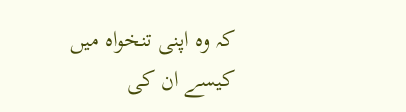کہ وہ اپنی تنخواہ میں کیسے ان کی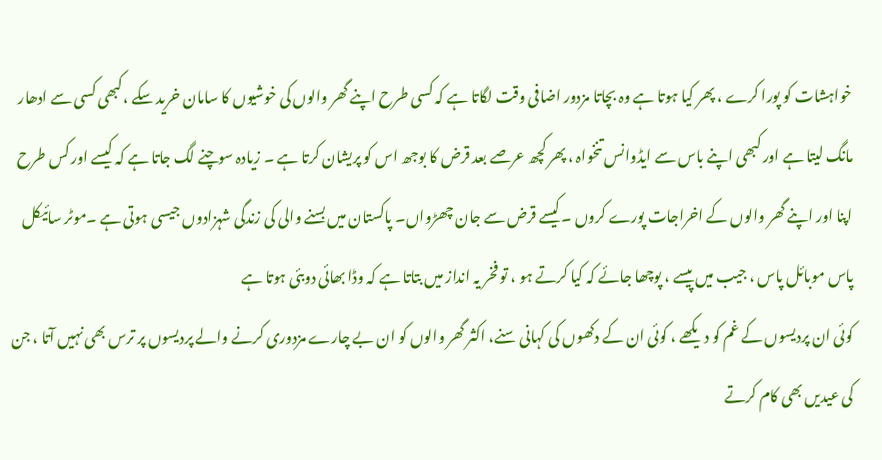خواہشات کو پورا کرے ، پھر کیا ہوتا ہے وہ بچاتا مزدور اضافی وقت لگاتا ہے کہ کسی طرح اپنے گھر والوں کی خوشیوں کا سامان خرید سکے ،کبھی کسی سے ادھار مانگ لیتا ہے اور کبھی اپنے باس سے ایڈوانس تنخواہ ، پھر کچھ عرصے بعد قرض کا بوجھ اس کو پریشان کرتا ہے ۔ زیادہ سوچنے لگ جاتا ہے کہ کیسے اور کس طرح اپنا اور اپنے گھر والوں کے اخراجات پورے کروں ۔کیسے قرض سے جان چھڑواں۔ پاکستان میں بسنے والی کی زندگی شہزادوں جیسی ہوتی ہے ۔موٹر سائیکل پاس موبائل پاس ، جیب میں پیسے ، پوچھا جائے کہ کیا کرتے ہو ، تو فخر یہ انداز میں بتاتا ہے کہ وڈا بھائی دوبئی ہوتا ہے
کوئی ان پردیسوں کے غم کو دیکھے ، کوئی ان کے دکھوں کی کہانی سنے، اکثر گھر والوں کو ان بے چارے مزدوری کرنے والے پردیسوں پر ترس بھی نہیں آتا ، جن کی عیدیں بھی کام کرتے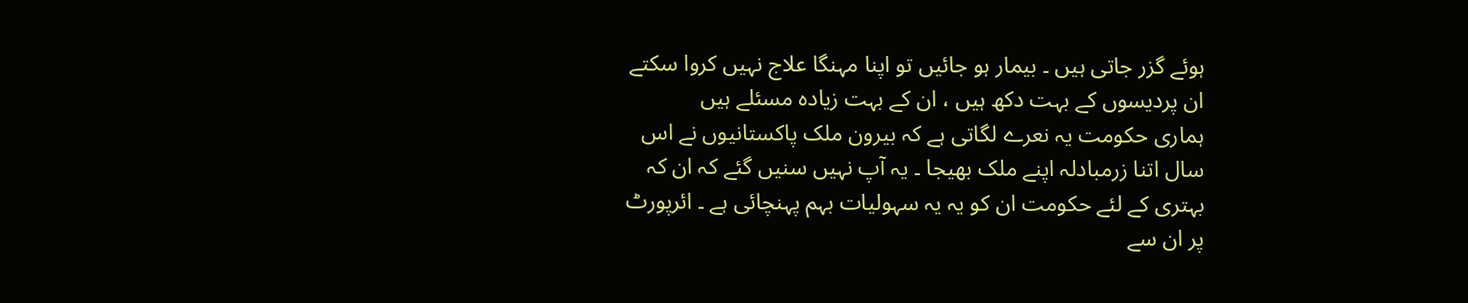ہوئے گزر جاتی ہیں ۔ بیمار ہو جائیں تو اپنا مہنگا علاج نہیں کروا سکتے
ان پردیسوں کے بہت دکھ ہیں ، ان کے بہت زیادہ مسئلے ہیں
ہماری حکومت یہ نعرے لگاتی ہے کہ بیرون ملک پاکستانیوں نے اس سال اتنا زرمبادلہ اپنے ملک بھیجا ۔ یہ آپ نہیں سنیں گئے کہ ان کہ بہتری کے لئے حکومت ان کو یہ یہ سہولیات بہم پہنچائی ہے ۔ ائرپورٹ پر ان سے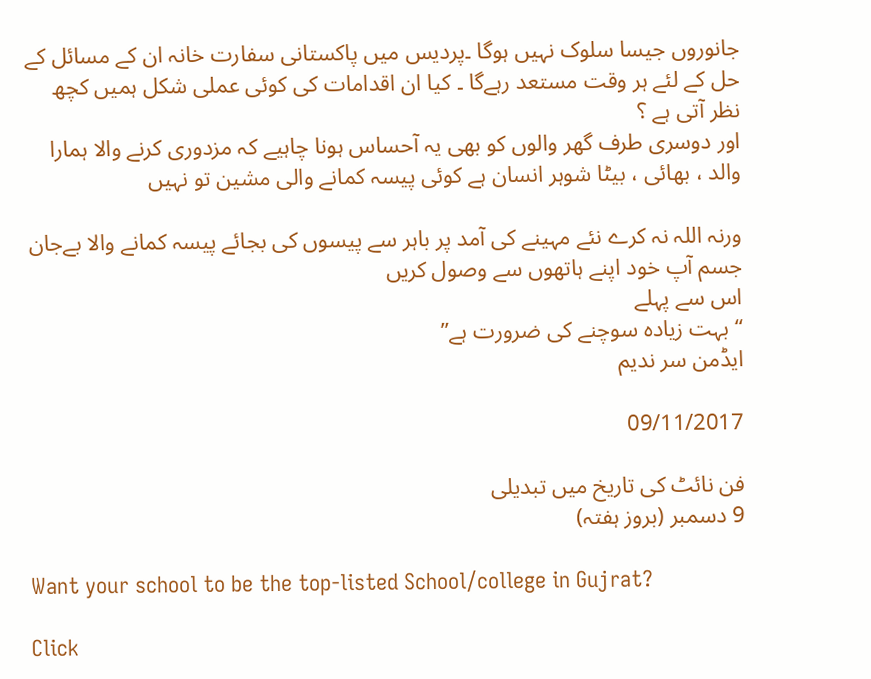جانوروں جیسا سلوک نہیں ہوگا ۔پردیس میں پاکستانی سفارت خانہ ان کے مسائل کے حل کے لئے ہر وقت مستعد رہےگا ۔ کیا ان اقدامات کی کوئی عملی شکل ہمیں کچھ نظر آتی ہے ؟
اور دوسری طرف گھر والوں کو بھی یہ آحساس ہونا چاہیے کہ مزدوری کرنے والا ہمارا والد ، بھائی ، بیٹا شوہر انسان ہے کوئی پیسہ کمانے والی مشین تو نہیں

ورنہ اللہ نہ کرے نئے مہینے کی آمد پر باہر سے پیسوں کی بجائے پیسہ کمانے والا بےجان جسم آپ خود اپنے ہاتھوں سے وصول کریں
اس سے پہلے
“ بہت زیادہ سوچنے کی ضرورت ہے”
ایڈمن سر ندیم

09/11/2017

فن نائٹ کی تاریخ میں تبدیلی
9 دسمبر (بروز ہفتہ)

Want your school to be the top-listed School/college in Gujrat?

Click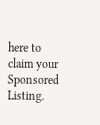here to claim your Sponsored Listing.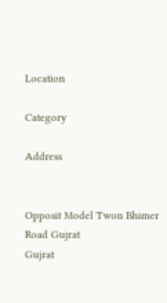Location

Category

Address


Opposit Model Twon Bhimer Road Gujrat
Gujrat